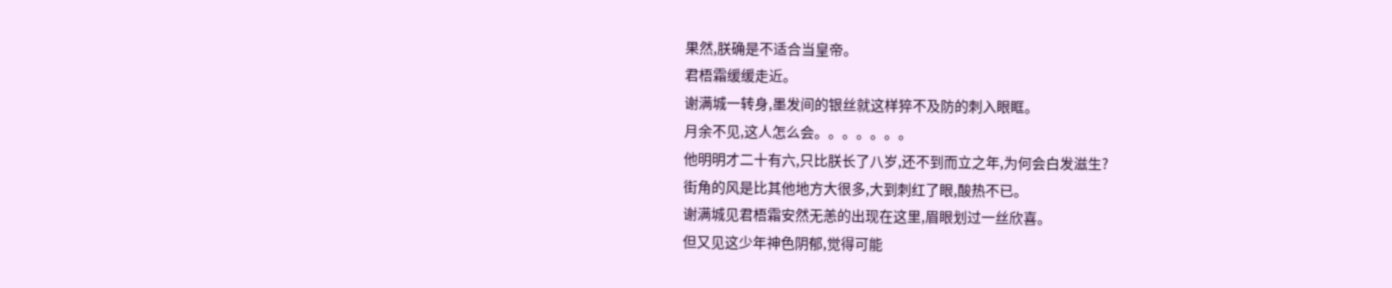果然,朕确是不适合当皇帝。
君梧霜缓缓走近。
谢满城一转身,墨发间的银丝就这样猝不及防的刺入眼眶。
月余不见,这人怎么会。。。。。。。
他明明才二十有六,只比朕长了八岁,还不到而立之年,为何会白发滋生?
街角的风是比其他地方大很多,大到刺红了眼,酸热不已。
谢满城见君梧霜安然无恙的出现在这里,眉眼划过一丝欣喜。
但又见这少年神色阴郁,觉得可能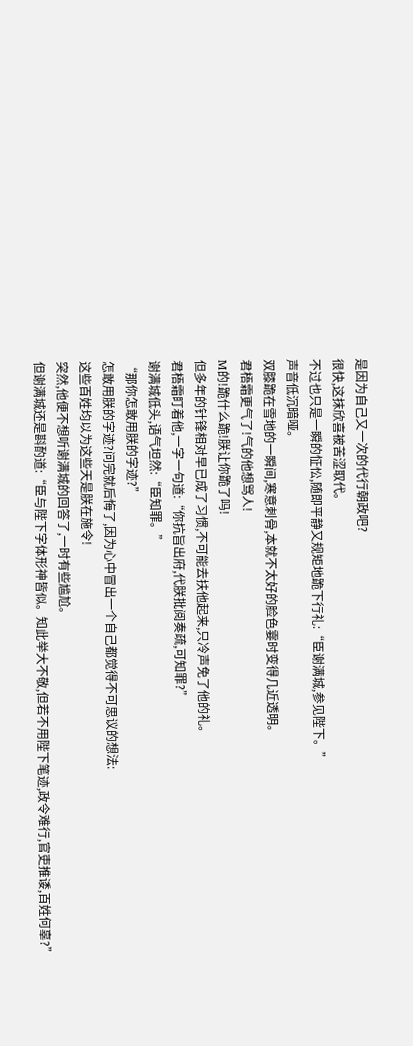是因为自己又一次的代行朝政吧?
很快,这抹欣喜被苦涩取代。
不过也只是一瞬的怔忪,随即平静又规矩地跪下行礼:“臣谢满城,参见陛下。”
声音低沉暗哑。
双膝跪在雪地的一瞬间,寒意刺骨,本就不太好的脸色霎时变得几近透明。
君梧霜更气了!气的他想骂人!
M的!跪什么跪!朕让你跪了吗!
但多年的针锋相对早已成了习惯,不可能去扶他起来,只冷声免了他的礼。
君梧霜盯着他,一字一句道:“你抗旨出府,代朕批阅奏疏,可知罪?”
谢满城低头,语气坦然:“臣知罪。”
“那你怎敢用朕的字迹?”
怎敢用朕的字迹?问完就后悔了,因为心中冒出一个自己都觉得不可思议的想法:
这些百姓均以为这些天是朕在施令!
突然,他便不想听谢满城的回答了,一时有些尴尬。
但谢满城还是斟酌道:“臣与陛下字体形神皆似。知此举大不敬,但若不用陛下笔迹,政令难行,官吏推诿,百姓何辜?”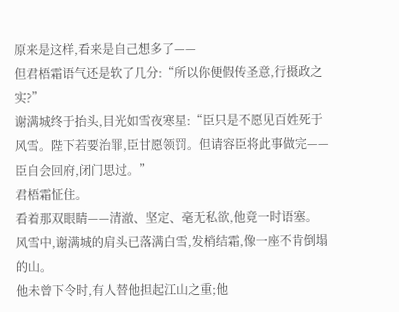原来是这样,看来是自己想多了——
但君梧霜语气还是软了几分:“所以你便假传圣意,行摄政之实?”
谢满城终于抬头,目光如雪夜寒星:“臣只是不愿见百姓死于风雪。陛下若要治罪,臣甘愿领罚。但请容臣将此事做完——臣自会回府,闭门思过。”
君梧霜怔住。
看着那双眼睛——清澈、坚定、毫无私欲,他竟一时语塞。
风雪中,谢满城的肩头已落满白雪,发梢结霜,像一座不肯倒塌的山。
他未曾下令时,有人替他担起江山之重;他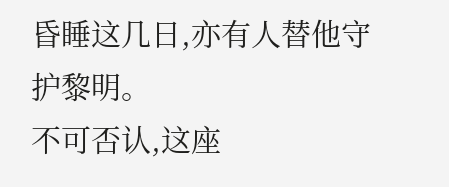昏睡这几日,亦有人替他守护黎明。
不可否认,这座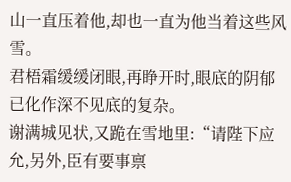山一直压着他,却也一直为他当着这些风雪。
君梧霜缓缓闭眼,再睁开时,眼底的阴郁已化作深不见底的复杂。
谢满城见状,又跪在雪地里:“请陛下应允,另外,臣有要事禀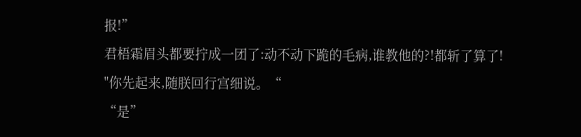报!”
君梧霜眉头都要拧成一团了:动不动下跪的毛病,谁教他的?!都斩了算了!
"你先起来,随朕回行宫细说。“
“是”